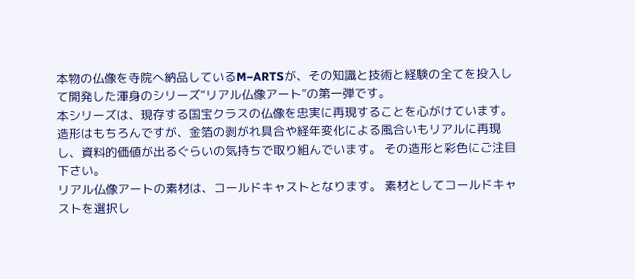本物の仏像を寺院へ納品しているM−ARTSが、その知識と技術と経験の全てを投入して開発した渾身のシリーズ“リアル仏像アート”の第一弾です。
本シリーズは、現存する国宝クラスの仏像を忠実に再現することを心がけています。 造形はもちろんですが、金箔の剥がれ具合や経年変化による風合いもリアルに再現し、資料的価値が出るぐらいの気持ちで取り組んでいます。 その造形と彩色にご注目下さい。
リアル仏像アートの素材は、コールドキャストとなります。 素材としてコールドキャストを選択し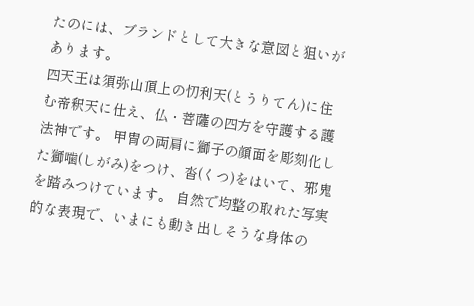たのには、ブランドとして大きな意図と狙いがあります。
四天王は須弥山頂上の忉利天(とうりてん)に住む帝釈天に仕え、仏・菩薩の四方を守護する護法神です。 甲冑の両肩に獅子の顔面を彫刻化した獅噛(しがみ)をつけ、沓(くつ)をはいて、邪鬼を踏みつけています。 自然で均整の取れた写実的な表現で、いまにも動き出しそうな身体の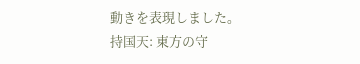動きを表現しました。
持国天: 東方の守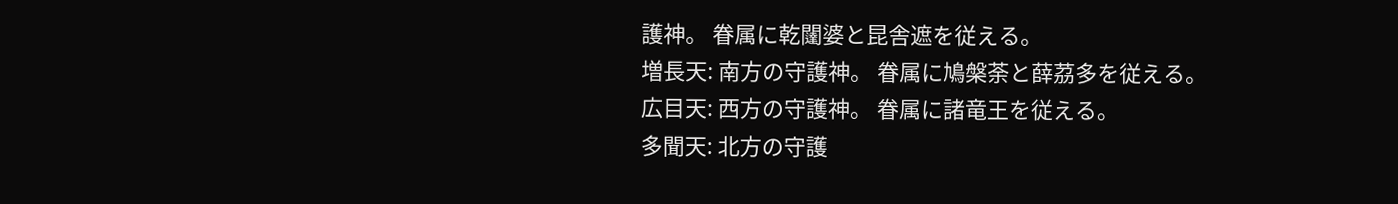護神。 眷属に乾闥婆と昆舎遮を従える。
増長天: 南方の守護神。 眷属に鳩槃荼と薛茘多を従える。
広目天: 西方の守護神。 眷属に諸竜王を従える。
多聞天: 北方の守護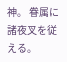神。 眷属に諸夜叉を従える。